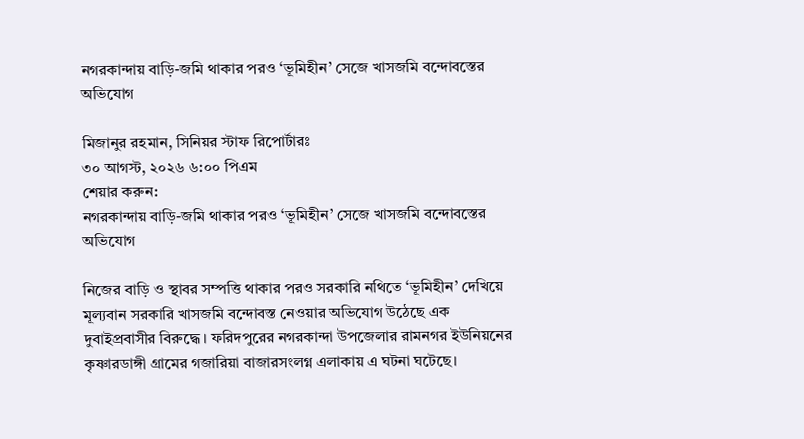নগরকান্দায় বাড়ি-জমি থাকার পরও ‘ভূমিহীন’ সেজে খাসজমি বন্দোবস্তের অভিযোগ

মিজানুর রহমান, সিনিয়র স্টাফ রিপোর্টারঃ
৩০ আগস্ট, ২০২৬ ৬:০০ পিএম
শেয়ার করুন:
নগরকান্দায় বাড়ি-জমি থাকার পরও ‘ভূমিহীন’ সেজে খাসজমি বন্দোবস্তের অভিযোগ

নিজের বাড়ি ও স্থাবর সম্পত্তি থাকার পরও সরকারি নথিতে ‘ভূমিহীন’ দেখিয়ে মূল্যবান সরকারি খাসজমি বন্দোবস্ত নেওয়ার অভিযোগ উঠেছে এক দুবাইপ্রবাসীর বিরুদ্ধে। ফরিদপুরের নগরকান্দা উপজেলার রামনগর ইউনিয়নের কৃষ্ণারডাঙ্গী গ্রামের গজারিয়া বাজারসংলগ্ন এলাকায় এ ঘটনা ঘটেছে।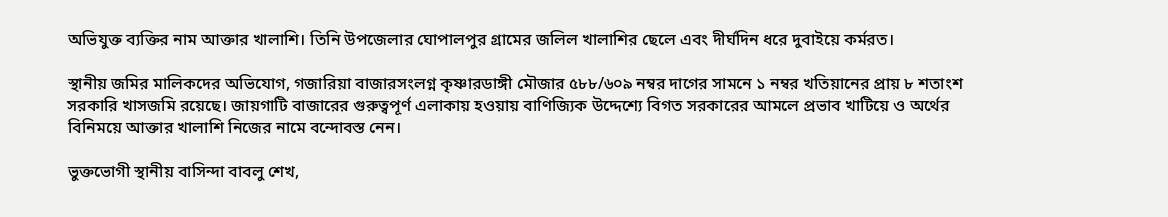অভিযুক্ত ব্যক্তির নাম আক্তার খালাশি। তিনি উপজেলার ঘোপালপুর গ্রামের জলিল খালাশির ছেলে এবং দীর্ঘদিন ধরে দুবাইয়ে কর্মরত।

স্থানীয় জমির মালিকদের অভিযোগ, গজারিয়া বাজারসংলগ্ন কৃষ্ণারডাঙ্গী মৌজার ৫৮৮/৬০৯ নম্বর দাগের সামনে ১ নম্বর খতিয়ানের প্রায় ৮ শতাংশ সরকারি খাসজমি রয়েছে। জায়গাটি বাজারের গুরুত্বপূর্ণ এলাকায় হওয়ায় বাণিজ্যিক উদ্দেশ্যে বিগত সরকারের আমলে প্রভাব খাটিয়ে ও অর্থের বিনিময়ে আক্তার খালাশি নিজের নামে বন্দোবস্ত নেন।

ভুক্তভোগী স্থানীয় বাসিন্দা বাবলু শেখ,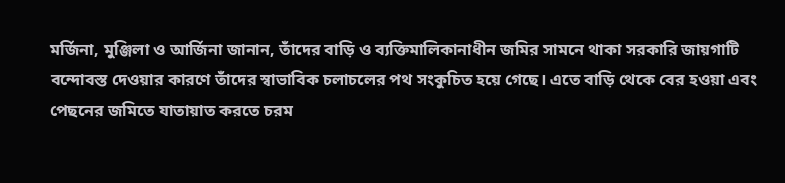মর্জিনা, মুঞ্জিলা ও আর্জিনা জানান, তাঁদের বাড়ি ও ব্যক্তিমালিকানাধীন জমির সামনে থাকা সরকারি জায়গাটি বন্দোবস্ত দেওয়ার কারণে তাঁদের স্বাভাবিক চলাচলের পথ সংকুচিত হয়ে গেছে। এতে বাড়ি থেকে বের হওয়া এবং পেছনের জমিতে যাতায়াত করতে চরম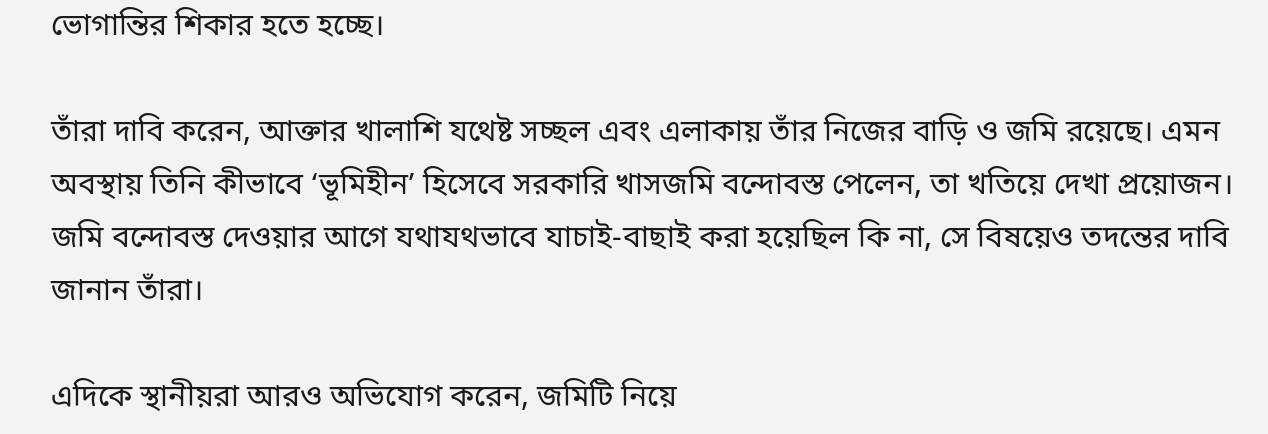ভোগান্তির শিকার হতে হচ্ছে।

তাঁরা দাবি করেন, আক্তার খালাশি যথেষ্ট সচ্ছল এবং এলাকায় তাঁর নিজের বাড়ি ও জমি রয়েছে। এমন অবস্থায় তিনি কীভাবে ‘ভূমিহীন’ হিসেবে সরকারি খাসজমি বন্দোবস্ত পেলেন, তা খতিয়ে দেখা প্রয়োজন। জমি বন্দোবস্ত দেওয়ার আগে যথাযথভাবে যাচাই-বাছাই করা হয়েছিল কি না, সে বিষয়েও তদন্তের দাবি জানান তাঁরা।

এদিকে স্থানীয়রা আরও অভিযোগ করেন, জমিটি নিয়ে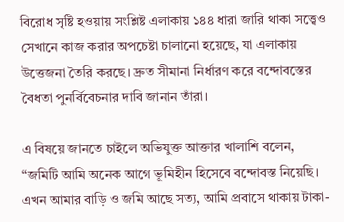বিরোধ সৃষ্টি হওয়ায় সংশ্লিষ্ট এলাকায় ১৪৪ ধারা জারি থাকা সত্ত্বেও সেখানে কাজ করার অপচেষ্টা চালানো হয়েছে, যা এলাকায় উত্তেজনা তৈরি করছে। দ্রুত সীমানা নির্ধারণ করে বন্দোবস্তের বৈধতা পুনর্বিবেচনার দাবি জানান তাঁরা।

এ বিষয়ে জানতে চাইলে অভিযুক্ত আক্তার খালাশি বলেন, “জমিটি আমি অনেক আগে ভূমিহীন হিসেবে বন্দোবস্ত নিয়েছি। এখন আমার বাড়ি ও জমি আছে সত্য, আমি প্রবাসে থাকায় টাকা-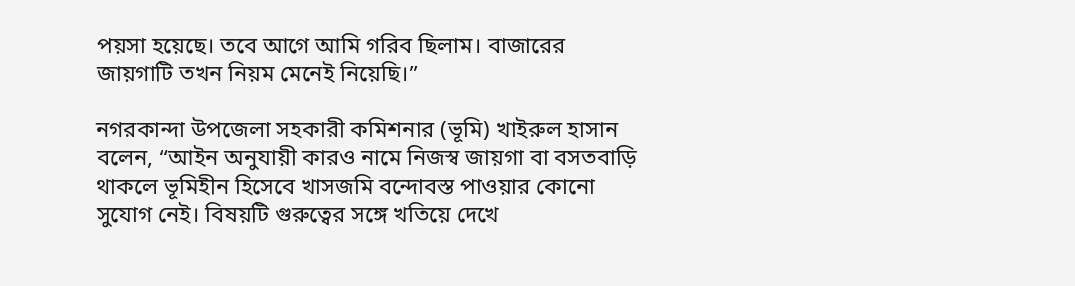পয়সা হয়েছে। তবে আগে আমি গরিব ছিলাম। বাজারের জায়গাটি তখন নিয়ম মেনেই নিয়েছি।”

নগরকান্দা উপজেলা সহকারী কমিশনার (ভূমি) খাইরুল হাসান বলেন, “আইন অনুযায়ী কারও নামে নিজস্ব জায়গা বা বসতবাড়ি থাকলে ভূমিহীন হিসেবে খাসজমি বন্দোবস্ত পাওয়ার কোনো সুযোগ নেই। বিষয়টি গুরুত্বের সঙ্গে খতিয়ে দেখে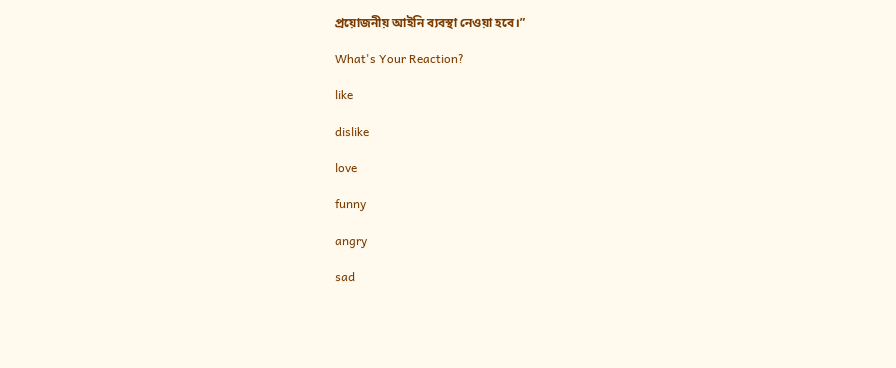প্রয়োজনীয় আইনি ব্যবস্থা নেওয়া হবে।”

What's Your Reaction?

like

dislike

love

funny

angry

sad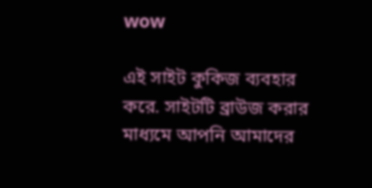wow

এই সাইট কুকিজ ব্যবহার করে. সাইটটি ব্রাউজ করার মাধ্যমে আপনি আমাদের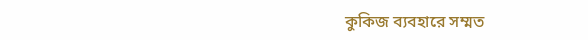কুকিজ ব্যবহারে সম্মত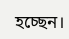হচ্ছেন।